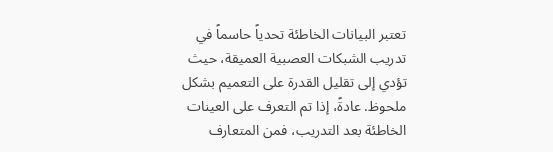تعتبر البيانات الخاطئة تحدياً حاسماً في تدريب الشبكات العصبية العميقة، حيث تؤدي إلى تقليل القدرة على التعميم بشكل ملحوظ. عادةً، إذا تم التعرف على العينات الخاطئة بعد التدريب، فمن المتعارف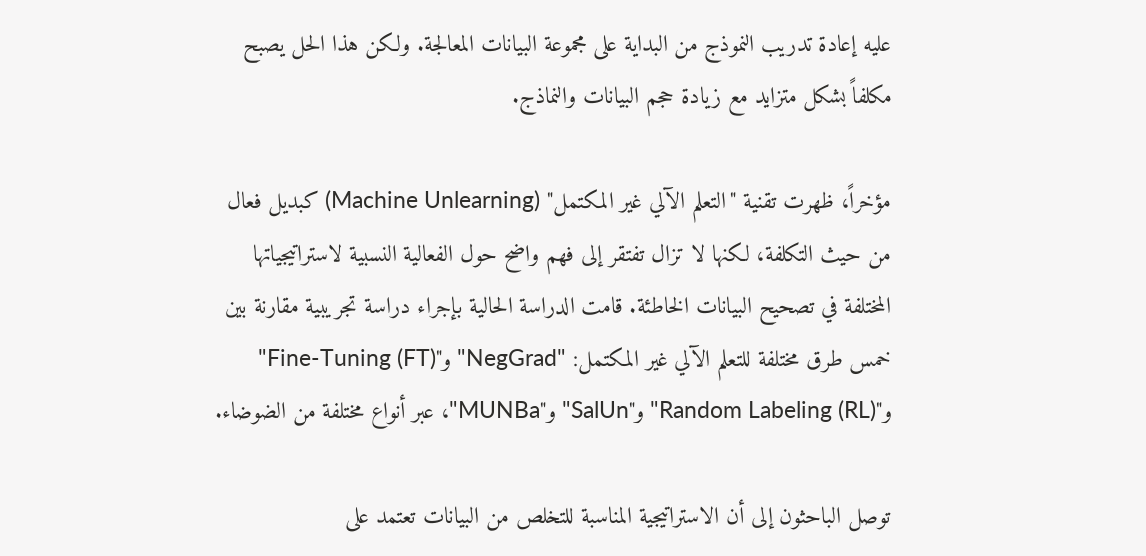عليه إعادة تدريب النموذج من البداية على مجموعة البيانات المعالجة. ولكن هذا الحل يصبح مكلفاً بشكل متزايد مع زيادة حجم البيانات والنماذج.

مؤخراً، ظهرت تقنية "التعلم الآلي غير المكتمل" (Machine Unlearning) كبديل فعال من حيث التكلفة، لكنها لا تزال تفتقر إلى فهم واضح حول الفعالية النسبية لاستراتيجياتها المختلفة في تصحيح البيانات الخاطئة. قامت الدراسة الحالية بإجراء دراسة تجريبية مقارنة بين خمس طرق مختلفة للتعلم الآلي غير المكتمل: "NegGrad" و"Fine-Tuning (FT)" و"Random Labeling (RL)" و"SalUn" و"MUNBa"، عبر أنواع مختلفة من الضوضاء.

توصل الباحثون إلى أن الاستراتيجية المناسبة للتخلص من البيانات تعتمد على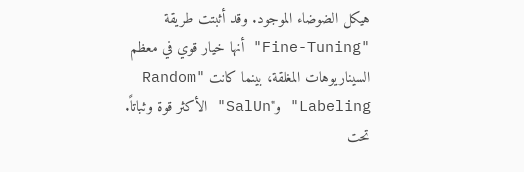هيكل الضوضاء الموجود. وقد أثبتت طريقة "Fine-Tuning" أنها خيار قوي في معظم السيناريوهات المغلقة، بينما كانت "Random Labeling" و"SalUn" الأكثر قوة وثباتاً. تحت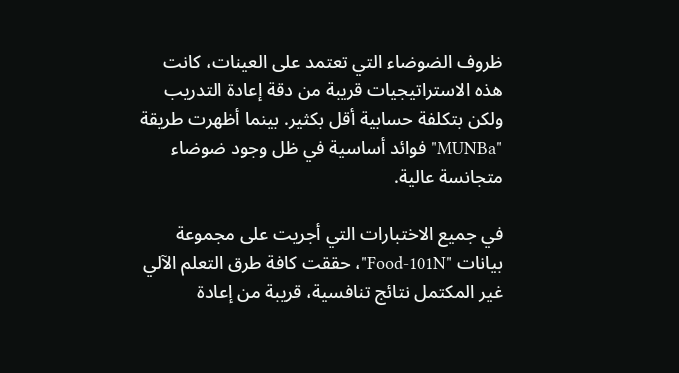ظروف الضوضاء التي تعتمد على العينات، كانت هذه الاستراتيجيات قريبة من دقة إعادة التدريب ولكن بتكلفة حسابية أقل بكثير. بينما أظهرت طريقة "MUNBa" فوائد أساسية في ظل وجود ضوضاء متجانسة عالية.

في جميع الاختبارات التي أجريت على مجموعة بيانات "Food-101N"، حققت كافة طرق التعلم الآلي غير المكتمل نتائج تنافسية، قريبة من إعادة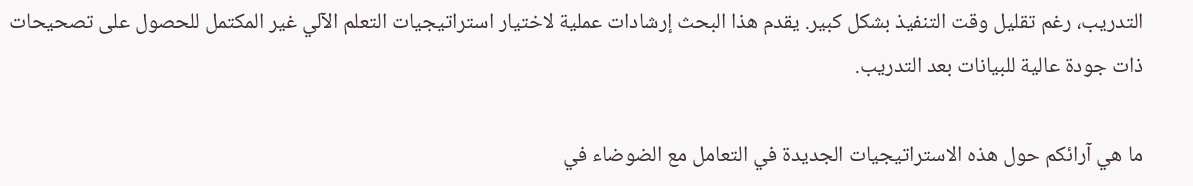التدريب، رغم تقليل وقت التنفيذ بشكل كبير. يقدم هذا البحث إرشادات عملية لاختيار استراتيجيات التعلم الآلي غير المكتمل للحصول على تصحيحات ذات جودة عالية للبيانات بعد التدريب.

ما هي آرائكم حول هذه الاستراتيجيات الجديدة في التعامل مع الضوضاء في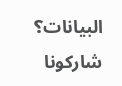البيانات؟ شاركونا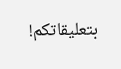بتعليقاتكم!